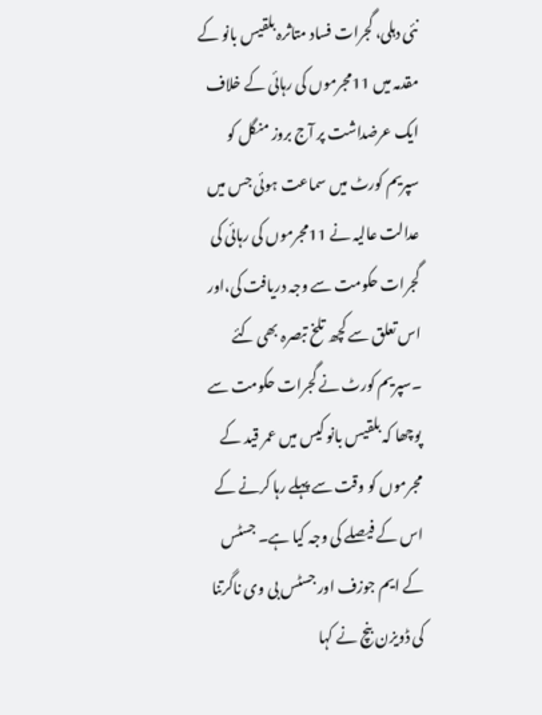نئی دہلی، گجرات فساد متاثرہ بلقیس بانو کے مقدمہ میں 11مجرموں کی رہائی کے خلاف ایک عرضداشت پر آج بروز منگل کو سپریم کورٹ میں سماعت ہوئی جس میں عدالت عالیہ نے 11مجرموں کی رہائی کی گجرات حکومت سے وجہ دریافت کی،اور اس تعلق سے کچھ تلخ تبصرہ بھی کئے ۔سپریم کورٹ نے گجرات حکومت سے پوچھا کہ بلقیس بانو کیس میں عمر قید کے مجرموں کو وقت سے پہلے رہا کرنے کے اس کے فیصلے کی وجہ کیا ہے۔ جسٹس کے ایم جوزف اور جسٹس بی وی ناگرتنا کی ڈویزن بنچ نے کہا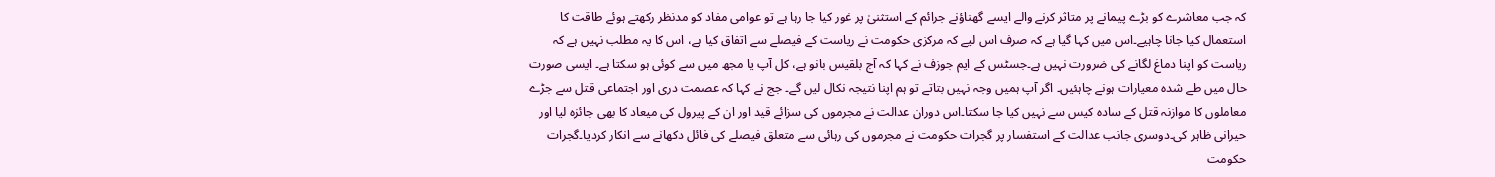کہ جب معاشرے کو بڑے پیمانے پر متاثر کرنے والے ایسے گھناؤنے جرائم کے استثنیٰ پر غور کیا جا رہا ہے تو عوامی مفاد کو مدنظر رکھتے ہوئے طاقت کا استعمال کیا جانا چاہیے۔اس میں کہا گیا ہے کہ صرف اس لیے کہ مرکزی حکومت نے ریاست کے فیصلے سے اتفاق کیا ہے، اس کا یہ مطلب نہیں ہے کہ ریاست کو اپنا دماغ لگانے کی ضرورت نہیں ہے۔جسٹس کے ایم جوزف نے کہا کہ آج بلقیس بانو ہے، کل آپ یا مجھ میں سے کوئی ہو سکتا ہے۔ ایسی صورت حال میں طے شدہ معیارات ہونے چاہئیں۔ اگر آپ ہمیں وجہ نہیں بتاتے تو ہم اپنا نتیجہ نکال لیں گے۔ جج نے کہا کہ عصمت دری اور اجتماعی قتل سے جڑے معاملوں کا موازنہ قتل کے سادہ کیس سے نہیں کیا جا سکتا۔اس دوران عدالت نے مجرموں کی سزائے قید اور ان کے پیرول کی میعاد کا بھی جائزہ لیا اور حیرانی ظاہر کی۔دوسری جانب عدالت کے استفسار پر گجرات حکومت نے مجرموں کی رہائی سے متعلق فیصلے کی فائل دکھانے سے انکار کردیا۔گجرات حکومت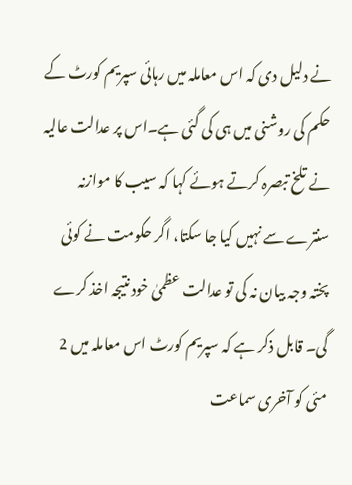نے دلیل دی کہ اس معاملہ میں رہائی سپریم کورٹ کے حکم کی روشنی میں ہی کی گئی ہے۔اس پر عدالت عالیہ نے تلخ تبصرہ کرتے ہوئے کہا کہ سیب کا موازنہ سنترے سے نہیں کیا جا سکتا، اگر حکومت نے کوئی پختہ وجہ بیان نہ کی تو عدالت عظمیٰ خود نتیجہ اخذ کرے گی۔ قابل ذکر ہے کہ سپریم کورٹ اس معاملہ میں 2 مئی کو آخری سماعت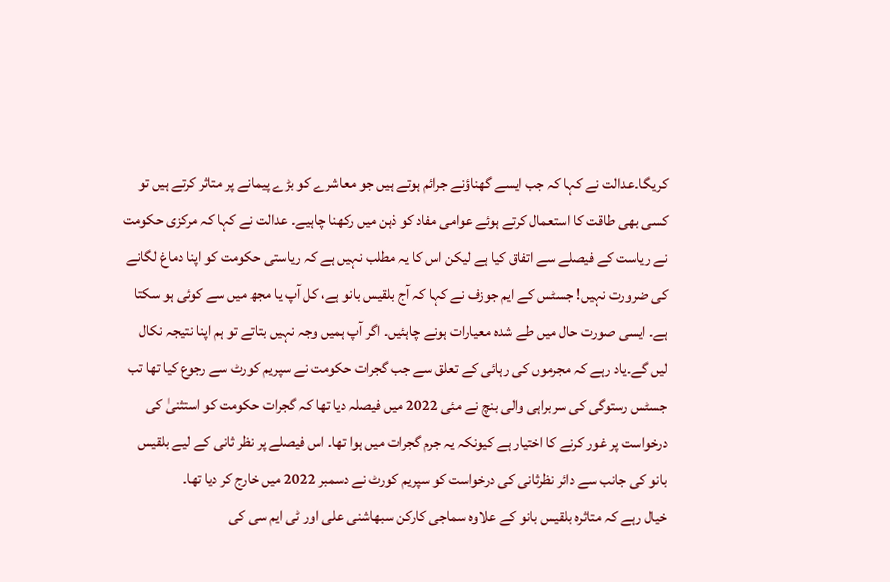کریگا۔عدالت نے کہا کہ جب ایسے گھناؤنے جرائم ہوتے ہیں جو معاشرے کو بڑے پیمانے پر متاثر کرتے ہیں تو کسی بھی طاقت کا استعمال کرتے ہوئے عوامی مفاد کو ذہن میں رکھنا چاہیے۔ عدالت نے کہا کہ مرکزی حکومت نے ریاست کے فیصلے سے اتفاق کیا ہے لیکن اس کا یہ مطلب نہیں ہے کہ ریاستی حکومت کو اپنا دماغ لگانے کی ضرورت نہیں! جسٹس کے ایم جوزف نے کہا کہ آج بلقیس بانو ہے، کل آپ یا مجھ میں سے کوئی ہو سکتا ہے۔ ایسی صورت حال میں طے شدہ معیارات ہونے چاہئیں۔ اگر آپ ہمیں وجہ نہیں بتاتے تو ہم اپنا نتیجہ نکال لیں گے۔یاد رہے کہ مجرموں کی رہائی کے تعلق سے جب گجرات حکومت نے سپریم کورٹ سے رجوع کیا تھا تب جسٹس رستوگی کی سربراہی والی بنچ نے مئی 2022 میں فیصلہ دیا تھا کہ گجرات حکومت کو استثنیٰ کی درخواست پر غور کرنے کا اختیار ہے کیونکہ یہ جرم گجرات میں ہوا تھا۔ اس فیصلے پر نظر ثانی کے لیے بلقیس بانو کی جانب سے دائر نظرثانی کی درخواست کو سپریم کورٹ نے دسمبر 2022 میں خارج کر دیا تھا۔
خیال رہے کہ متاثرہ بلقیس بانو کے علاوہ سماجی کارکن سبھاشنی علی اور ٹی ایم سی کی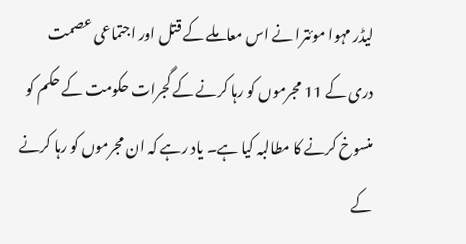لیڈر مہوا موئترا نے اس معاملے کے قتل اور اجتماعی عصمت دری کے 11 مجرموں کو رہا کرنے کے گجرات حکومت کے حکم کو منسوخ کرنے کا مطالبہ کیا ہے۔ یاد رہے کہ ان مجرموں کو رہا کرنے کے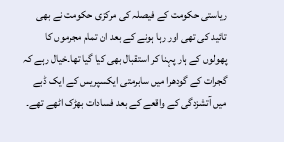ریاستی حکومت کے فیصلہ کی مرکزی حکومت نے بھی تائید کی تھی اور رہا ہونے کے بعد ان تمام مجرموں کا پھولوں کے ہار پہنا کر استقبال بھی کیا گیا تھا۔خیال رہے کہ گجرات کے گودھرا میں سابرمتی ایکسپریس کے ایک ڈبے میں آتشزدگی کے واقعے کے بعد فسادات بھڑک اٹھے تھے۔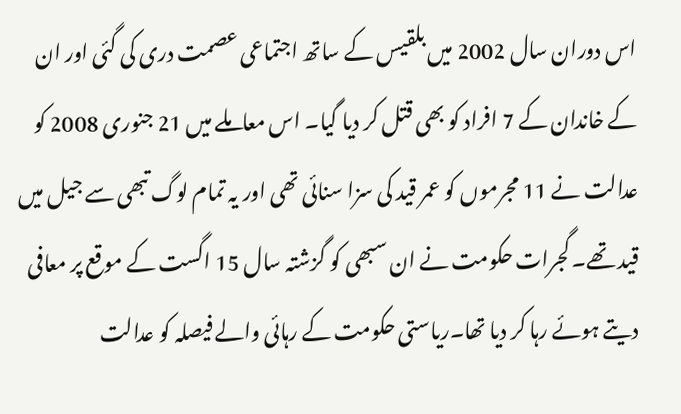اس دوران سال 2002 میں بلقیس کے ساتھ اجتماعی عصمت دری کی گئی اور ان کے خاندان کے 7 افراد کو بھی قتل کر دیا گیا۔ اس معاملے میں 21 جنوری 2008 کو عدالت نے 11 مجرموں کو عمر قید کی سزا سنائی تھی اور یہ تمام لوگ تبھی سے جیل میں قید تھے۔ گجرات حکومت نے ان سبھی کو گزشتہ سال 15 اگست کے موقع پر معافی دیتے ہوئے رہا کر دیا تھا۔ریاستی حکومت کے رہائی والے فیصلہ کو عدالت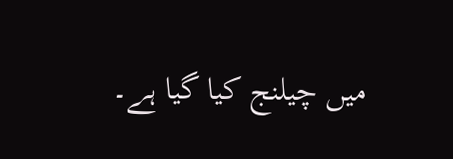میں چیلنج کیا گیا ہے۔